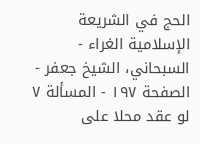الحج في الشريعة الإسلامية الغراء - السبحاني، الشيخ جعفر - الصفحة ١٩٧ - المسألة ٧ لو عقد محلا على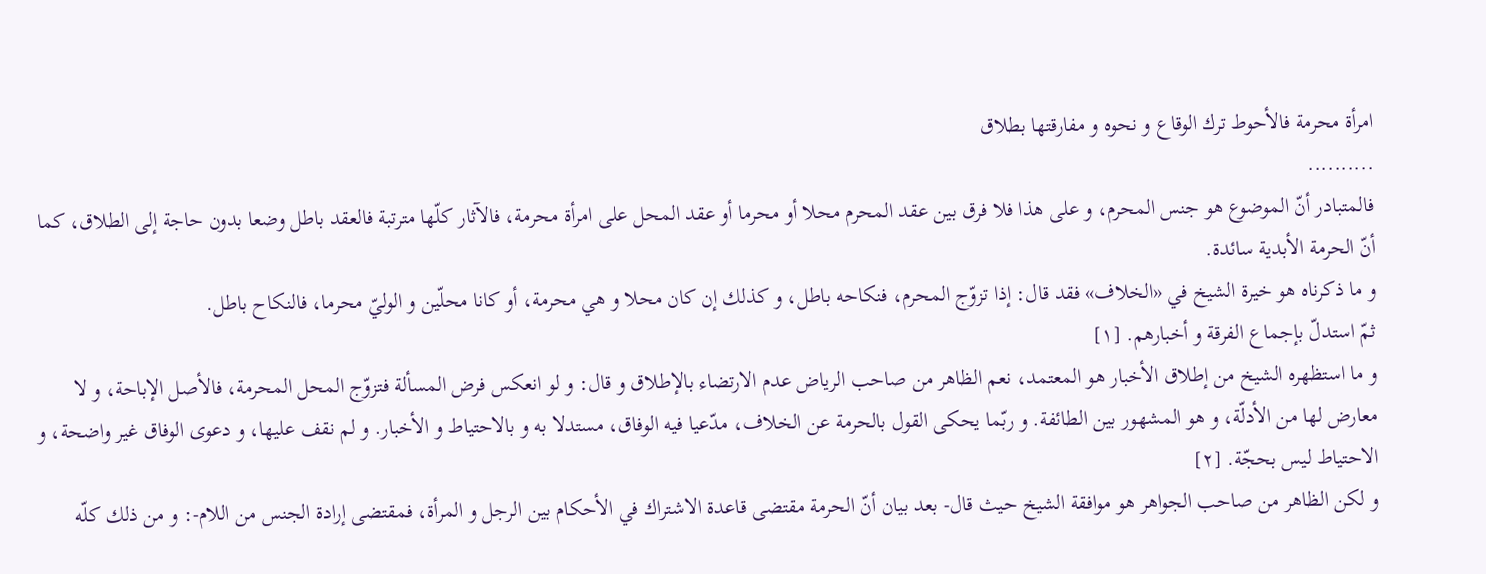امرأة محرمة فالأحوط ترك الوقاع و نحوه و مفارقتها بطلاق
..........
فالمتبادر أنّ الموضوع هو جنس المحرم، و على هذا فلا فرق بين عقد المحرم محلا أو محرما أو عقد المحل على امرأة محرمة، فالآثار كلّها مترتبة فالعقد باطل وضعا بدون حاجة إلى الطلاق، كما أنّ الحرمة الأبدية سائدة.
و ما ذكرناه هو خيرة الشيخ في «الخلاف» فقد قال: إذا تزوّج المحرم، فنكاحه باطل، و كذلك إن كان محلا و هي محرمة، أو كانا محلّين و الوليّ محرما، فالنكاح باطل.
ثمّ استدلّ بإجماع الفرقة و أخبارهم. [١]
و ما استظهره الشيخ من إطلاق الأخبار هو المعتمد، نعم الظاهر من صاحب الرياض عدم الارتضاء بالإطلاق و قال: و لو انعكس فرض المسألة فتزوّج المحل المحرمة، فالأصل الإباحة، و لا معارض لها من الأدلّة، و هو المشهور بين الطائفة. و ربّما يحكى القول بالحرمة عن الخلاف، مدّعيا فيه الوفاق، مستدلا به و بالاحتياط و الأخبار. و لم نقف عليها، و دعوى الوفاق غير واضحة، و الاحتياط ليس بحجّة. [٢]
و لكن الظاهر من صاحب الجواهر هو موافقة الشيخ حيث قال- بعد بيان أنّ الحرمة مقتضى قاعدة الاشتراك في الأحكام بين الرجل و المرأة، فمقتضى إرادة الجنس من اللام-: و من ذلك كلّه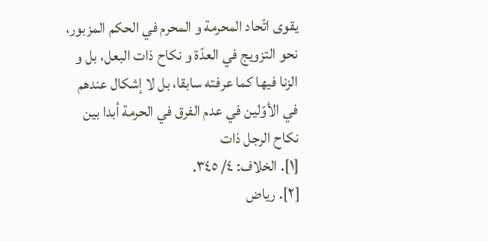يقوى اتّحاد المحرمة و المحرم في الحكم المزبور، نحو التزويج في العدّة و نكاح ذات البعل، بل و الزنا فيها كما عرفته سابقا، بل لا إشكال عندهم في الأوّلين في عدم الفرق في الحرمة أبدا بين نكاح الرجل ذات
[١]. الخلاف: ٤/ ٣٤٥.
[٢]. رياض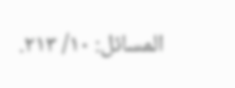المسائل: ١٠/ ٢١٣.